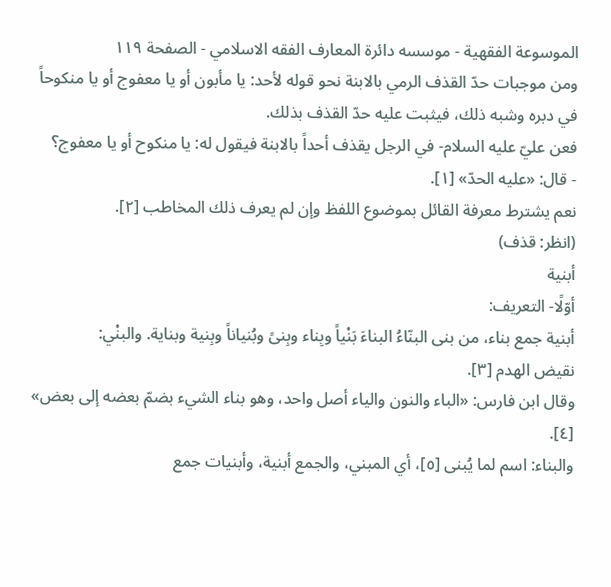الموسوعة الفقهية - موسسه دائرة المعارف الفقه الاسلامي - الصفحة ١١٩
ومن موجبات حدّ القذف الرمي بالابنة نحو قوله لأحد: يا مأبون أو يا معفوج أو يا منكوحاً في دبره وشبه ذلك، فيثبت عليه حدّ القذف بذلك.
فعن عليّ عليه السلام- في الرجل يقذف أحداً بالابنة فيقول له: يا منكوح أو يا معفوج؟
- قال: «عليه الحدّ» [١].
نعم يشترط معرفة القائل بموضوع اللفظ وإن لم يعرف ذلك المخاطب [٢].
(انظر: قذف)
أبنية
أوّلًا- التعريف:
أبنية جمع بناء، من بنى البنّاءُ البناءَ بَنْياً وبِناء وبِنىً وبُنياناً وبِنية وبناية. والبنْي:
نقيض الهدم [٣].
وقال ابن فارس: «الباء والنون والياء أصل واحد، وهو بناء الشيء بضمّ بعضه إلى بعض» [٤].
والبناء: اسم لما يُبنى [٥]، أي المبني، والجمع أبنية، وأبنيات جمع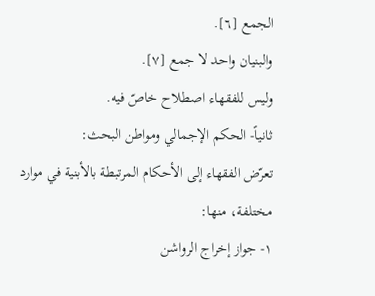الجمع [٦].
والبنيان واحد لا جمع [٧].
وليس للفقهاء اصطلاح خاصّ فيه.
ثانياً- الحكم الإجمالي ومواطن البحث:
تعرّض الفقهاء إلى الأحكام المرتبطة بالأبنية في موارد مختلفة، منها:
١- جواز إخراج الرواشن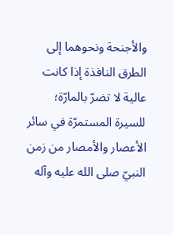والأجنحة ونحوهما إلى الطرق النافذة إذا كانت عالية لا تضرّ بالمارّة؛ للسيرة المستمرّة في سائر الأعصار والأمصار من زمن النبيّ صلى الله عليه وآله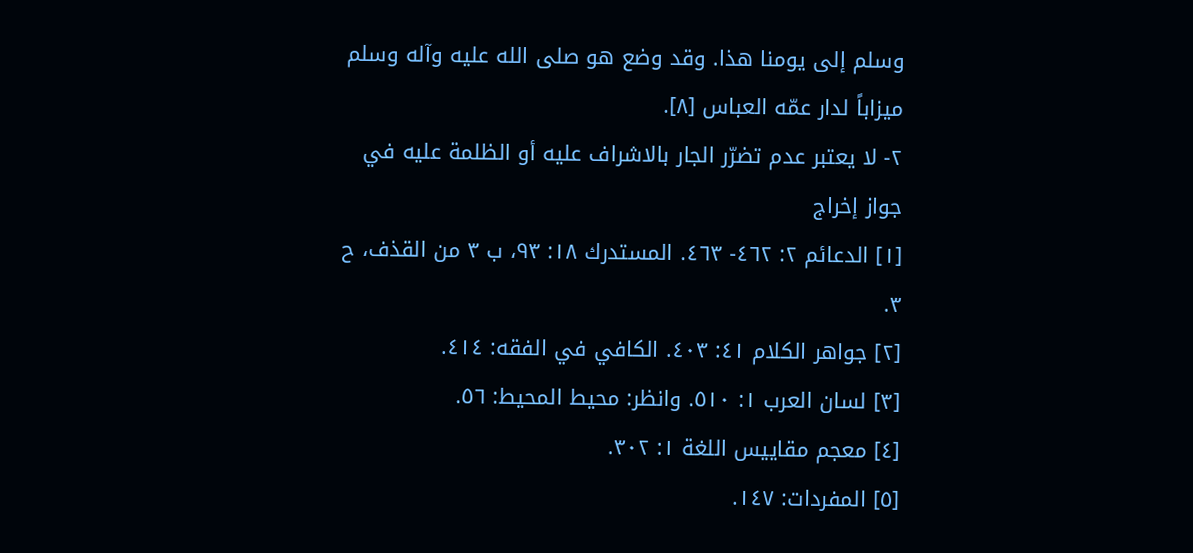وسلم إلى يومنا هذا. وقد وضع هو صلى الله عليه وآله وسلم ميزاباً لدار عمّه العباس [٨].
٢- لا يعتبر عدم تضرّر الجار بالاشراف عليه أو الظلمة عليه في جواز إخراج
[١] الدعائم ٢: ٤٦٢- ٤٦٣. المستدرك ١٨: ٩٣، ب ٣ من القذف، ح ٣.
[٢] جواهر الكلام ٤١: ٤٠٣. الكافي في الفقه: ٤١٤.
[٣] لسان العرب ١: ٥١٠. وانظر: محيط المحيط: ٥٦.
[٤] معجم مقاييس اللغة ١: ٣٠٢.
[٥] المفردات: ١٤٧.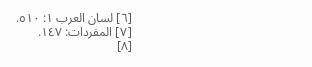[٦] لسان العرب ١: ٥١٠.
[٧] المفردات: ١٤٧.
[٨]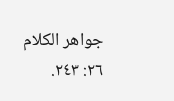جواهر الكلام ٢٦: ٢٤٣.